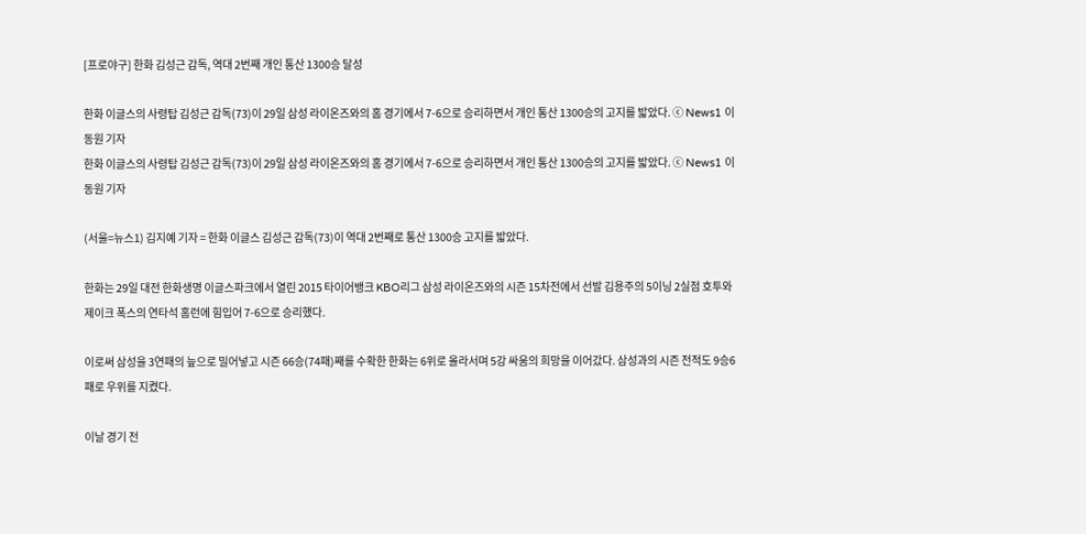[프로야구] 한화 김성근 감독, 역대 2번째 개인 통산 1300승 달성

한화 이글스의 사령탑 김성근 감독(73)이 29일 삼성 라이온즈와의 홈 경기에서 7-6으로 승리하면서 개인 통산 1300승의 고지를 밟았다. ⓒ News1 이동원 기자
한화 이글스의 사령탑 김성근 감독(73)이 29일 삼성 라이온즈와의 홈 경기에서 7-6으로 승리하면서 개인 통산 1300승의 고지를 밟았다. ⓒ News1 이동원 기자

(서울=뉴스1) 김지예 기자 = 한화 이글스 김성근 감독(73)이 역대 2번째로 통산 1300승 고지를 밟았다.

한화는 29일 대전 한화생명 이글스파크에서 열린 2015 타이어뱅크 KBO리그 삼성 라이온즈와의 시즌 15차전에서 선발 김용주의 5이닝 2실점 호투와 제이크 폭스의 연타석 홈런에 힘입어 7-6으로 승리했다.

이로써 삼성을 3연패의 늪으로 밀어넣고 시즌 66승(74패)째를 수확한 한화는 6위로 올라서며 5강 싸움의 희망을 이어갔다. 삼성과의 시즌 전적도 9승6패로 우위를 지켰다.

이날 경기 전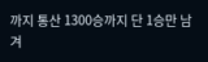까지 통산 1300승까지 단 1승만 남겨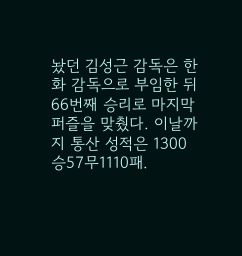놨던 김성근 감독은 한화 감독으로 부임한 뒤 66번째 승리로 마지막 퍼즐을 맞췄다. 이날까지 통산 성적은 1300승57무1110패.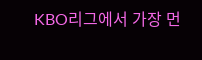KBO리그에서 가장 먼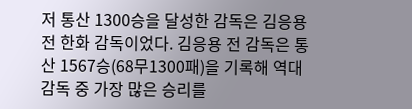저 통산 1300승을 달성한 감독은 김응용 전 한화 감독이었다. 김응용 전 감독은 통산 1567승(68무1300패)을 기록해 역대 감독 중 가장 많은 승리를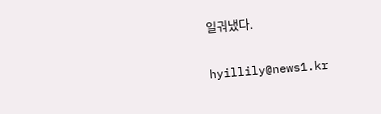일궈냈다.

hyillily@news1.kr